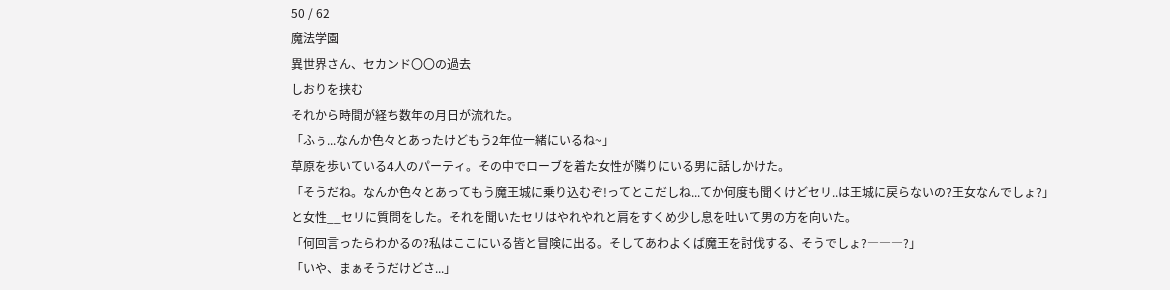50 / 62
魔法学園
異世界さん、セカンド〇〇の過去
しおりを挟む
それから時間が経ち数年の月日が流れた。
「ふぅ...なんか色々とあったけどもう2年位一緒にいるね~」
草原を歩いている4人のパーティ。その中でローブを着た女性が隣りにいる男に話しかけた。
「そうだね。なんか色々とあってもう魔王城に乗り込むぞ!ってとこだしね...てか何度も聞くけどセリ..は王城に戻らないの?王女なんでしょ?」
と女性__セリに質問をした。それを聞いたセリはやれやれと肩をすくめ少し息を吐いて男の方を向いた。
「何回言ったらわかるの?私はここにいる皆と冒険に出る。そしてあわよくば魔王を討伐する、そうでしょ?―――?」
「いや、まぁそうだけどさ...」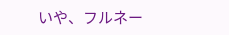いや、フルネー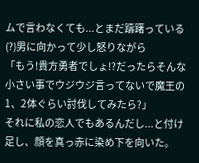ムで言わなくても...とまだ躊躇っている(?)男に向かって少し怒りながら
「もう!貴方勇者でしょ!?だったらそんな小さい事でウジウジ言ってないで魔王の1、2体ぐらい討伐してみたら?」
それに私の恋人でもあるんだし...と付け足し、顔を真っ赤に染め下を向いた。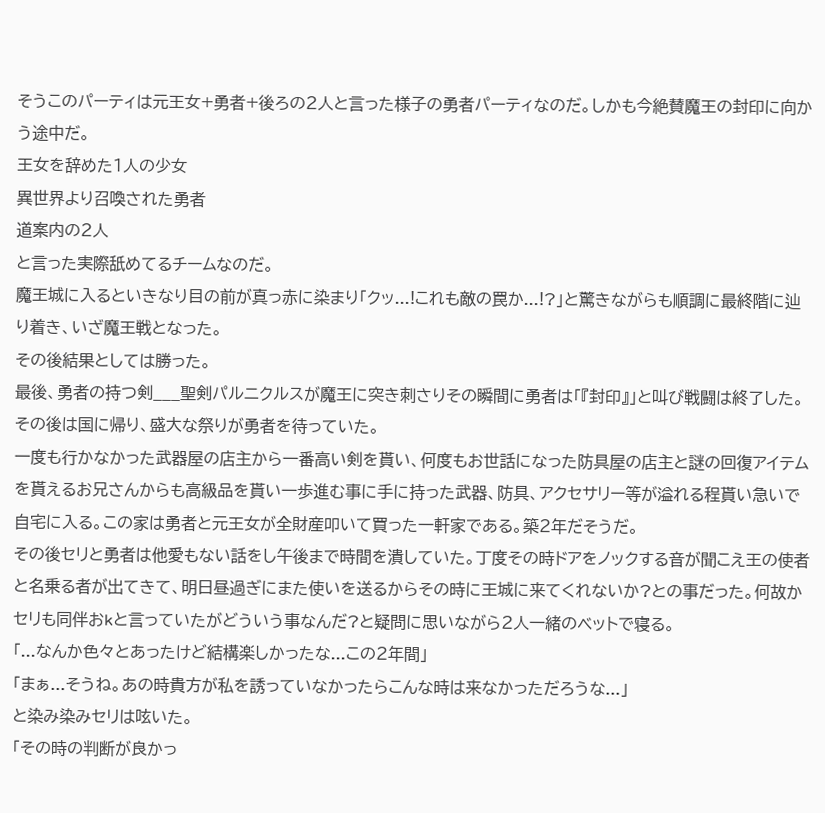そうこのパーティは元王女+勇者+後ろの2人と言った様子の勇者パーティなのだ。しかも今絶賛魔王の封印に向かう途中だ。
王女を辞めた1人の少女
異世界より召喚された勇者
道案内の2人
と言った実際舐めてるチームなのだ。
魔王城に入るといきなり目の前が真っ赤に染まり「クッ...!これも敵の罠か...!?」と驚きながらも順調に最終階に辿り着き、いざ魔王戦となった。
その後結果としては勝った。
最後、勇者の持つ剣___聖剣パルニクルスが魔王に突き刺さりその瞬間に勇者は「『封印』」と叫び戦闘は終了した。
その後は国に帰り、盛大な祭りが勇者を待っていた。
一度も行かなかった武器屋の店主から一番高い剣を貰い、何度もお世話になった防具屋の店主と謎の回復アイテムを貰えるお兄さんからも高級品を貰い一歩進む事に手に持った武器、防具、アクセサリー等が溢れる程貰い急いで自宅に入る。この家は勇者と元王女が全財産叩いて買った一軒家である。築2年だそうだ。
その後セリと勇者は他愛もない話をし午後まで時間を潰していた。丁度その時ドアをノックする音が聞こえ王の使者と名乗る者が出てきて、明日昼過ぎにまた使いを送るからその時に王城に来てくれないか?との事だった。何故かセリも同伴おkと言っていたがどういう事なんだ?と疑問に思いながら2人一緒のベットで寝る。
「...なんか色々とあったけど結構楽しかったな...この2年間」
「まぁ...そうね。あの時貴方が私を誘っていなかったらこんな時は来なかっただろうな...」
と染み染みセリは呟いた。
「その時の判断が良かっ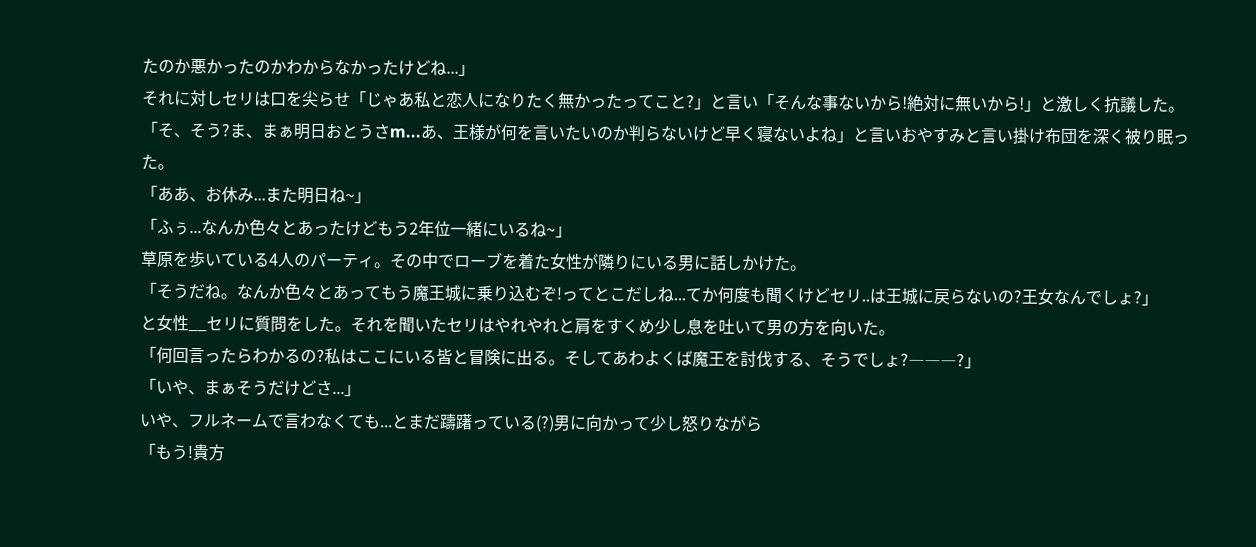たのか悪かったのかわからなかったけどね...」
それに対しセリは口を尖らせ「じゃあ私と恋人になりたく無かったってこと?」と言い「そんな事ないから!絶対に無いから!」と激しく抗議した。
「そ、そう?ま、まぁ明日おとうさm...あ、王様が何を言いたいのか判らないけど早く寝ないよね」と言いおやすみと言い掛け布団を深く被り眠った。
「ああ、お休み...また明日ね~」
「ふぅ...なんか色々とあったけどもう2年位一緒にいるね~」
草原を歩いている4人のパーティ。その中でローブを着た女性が隣りにいる男に話しかけた。
「そうだね。なんか色々とあってもう魔王城に乗り込むぞ!ってとこだしね...てか何度も聞くけどセリ..は王城に戻らないの?王女なんでしょ?」
と女性__セリに質問をした。それを聞いたセリはやれやれと肩をすくめ少し息を吐いて男の方を向いた。
「何回言ったらわかるの?私はここにいる皆と冒険に出る。そしてあわよくば魔王を討伐する、そうでしょ?―――?」
「いや、まぁそうだけどさ...」
いや、フルネームで言わなくても...とまだ躊躇っている(?)男に向かって少し怒りながら
「もう!貴方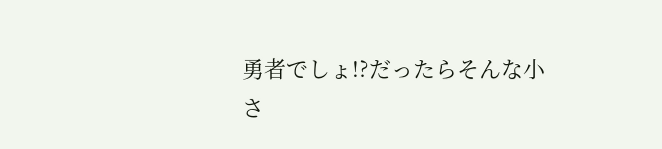勇者でしょ!?だったらそんな小さ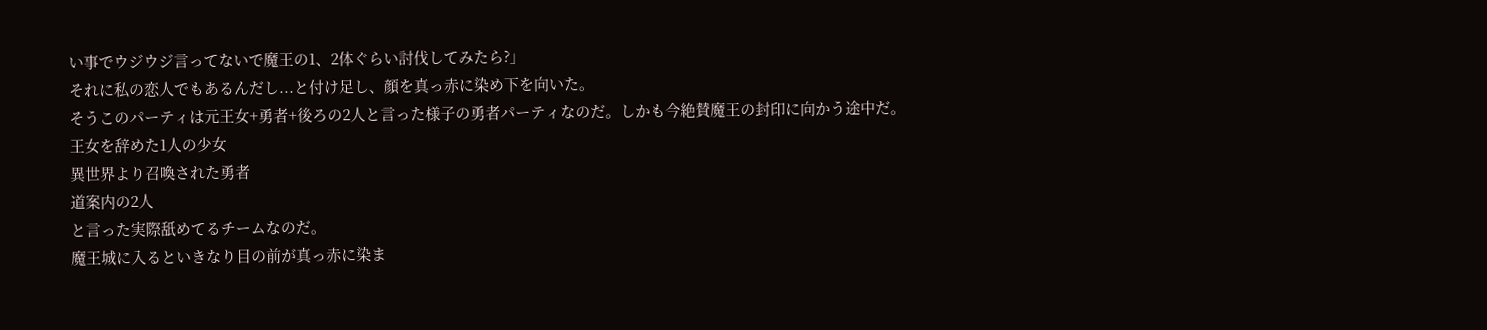い事でウジウジ言ってないで魔王の1、2体ぐらい討伐してみたら?」
それに私の恋人でもあるんだし...と付け足し、顔を真っ赤に染め下を向いた。
そうこのパーティは元王女+勇者+後ろの2人と言った様子の勇者パーティなのだ。しかも今絶賛魔王の封印に向かう途中だ。
王女を辞めた1人の少女
異世界より召喚された勇者
道案内の2人
と言った実際舐めてるチームなのだ。
魔王城に入るといきなり目の前が真っ赤に染ま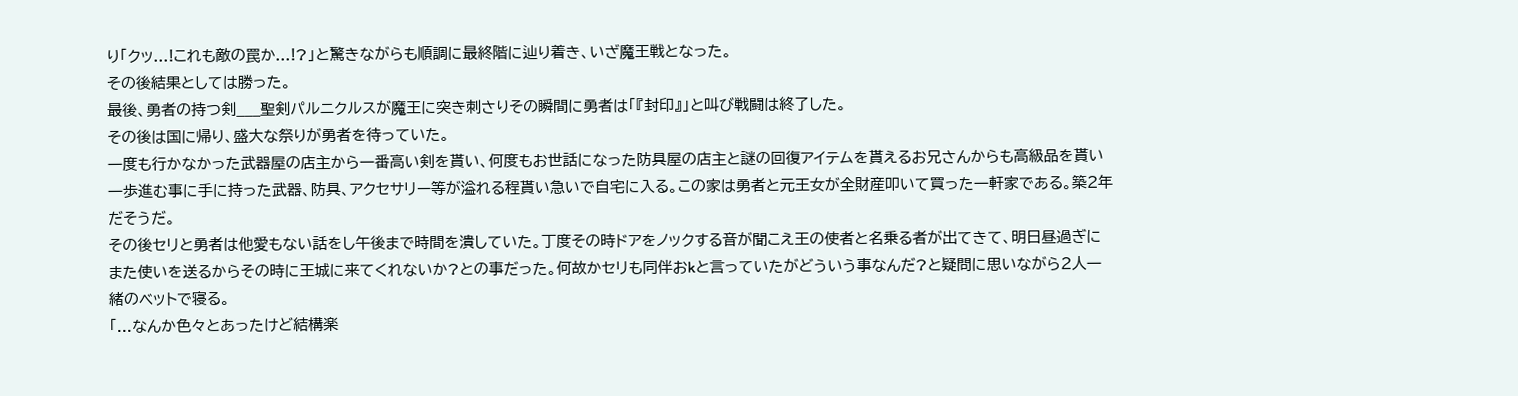り「クッ...!これも敵の罠か...!?」と驚きながらも順調に最終階に辿り着き、いざ魔王戦となった。
その後結果としては勝った。
最後、勇者の持つ剣___聖剣パルニクルスが魔王に突き刺さりその瞬間に勇者は「『封印』」と叫び戦闘は終了した。
その後は国に帰り、盛大な祭りが勇者を待っていた。
一度も行かなかった武器屋の店主から一番高い剣を貰い、何度もお世話になった防具屋の店主と謎の回復アイテムを貰えるお兄さんからも高級品を貰い一歩進む事に手に持った武器、防具、アクセサリー等が溢れる程貰い急いで自宅に入る。この家は勇者と元王女が全財産叩いて買った一軒家である。築2年だそうだ。
その後セリと勇者は他愛もない話をし午後まで時間を潰していた。丁度その時ドアをノックする音が聞こえ王の使者と名乗る者が出てきて、明日昼過ぎにまた使いを送るからその時に王城に来てくれないか?との事だった。何故かセリも同伴おkと言っていたがどういう事なんだ?と疑問に思いながら2人一緒のベットで寝る。
「...なんか色々とあったけど結構楽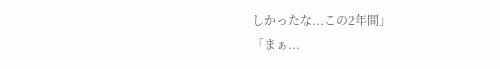しかったな...この2年間」
「まぁ...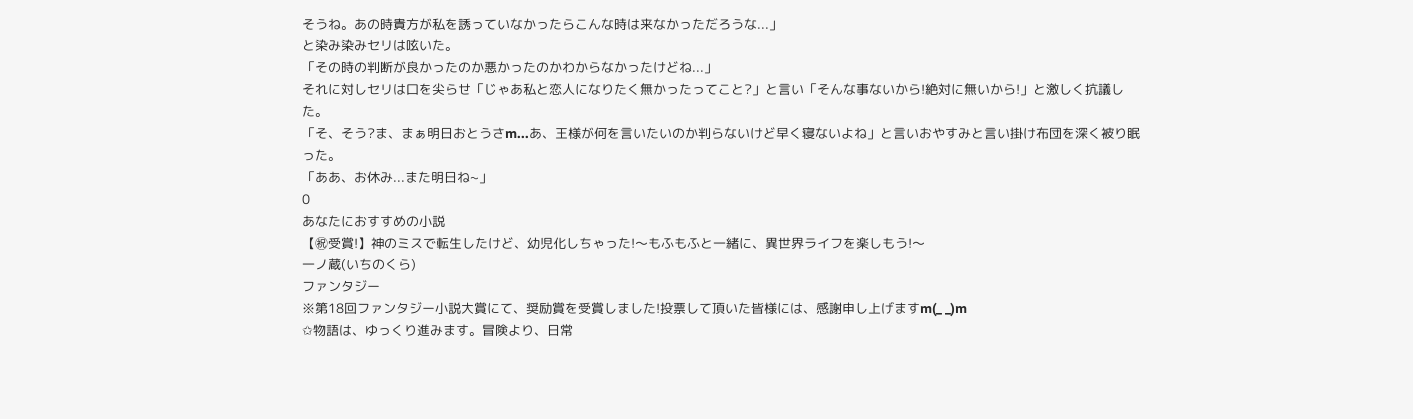そうね。あの時貴方が私を誘っていなかったらこんな時は来なかっただろうな...」
と染み染みセリは呟いた。
「その時の判断が良かったのか悪かったのかわからなかったけどね...」
それに対しセリは口を尖らせ「じゃあ私と恋人になりたく無かったってこと?」と言い「そんな事ないから!絶対に無いから!」と激しく抗議した。
「そ、そう?ま、まぁ明日おとうさm...あ、王様が何を言いたいのか判らないけど早く寝ないよね」と言いおやすみと言い掛け布団を深く被り眠った。
「ああ、お休み...また明日ね~」
0
あなたにおすすめの小説
【㊗受賞!】神のミスで転生したけど、幼児化しちゃった!〜もふもふと一緒に、異世界ライフを楽しもう!〜
一ノ蔵(いちのくら)
ファンタジー
※第18回ファンタジー小説大賞にて、奨励賞を受賞しました!投票して頂いた皆様には、感謝申し上げますm(_ _)m
✩物語は、ゆっくり進みます。冒険より、日常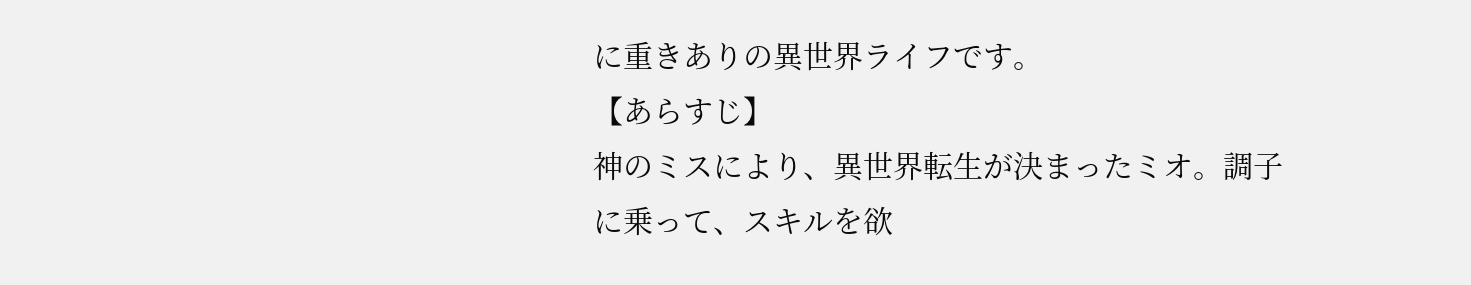に重きありの異世界ライフです。
【あらすじ】
神のミスにより、異世界転生が決まったミオ。調子に乗って、スキルを欲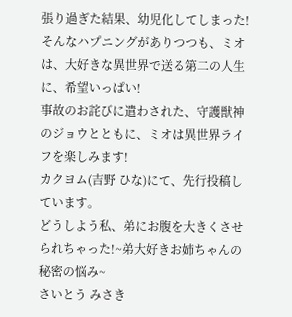張り過ぎた結果、幼児化してしまった!
そんなハプニングがありつつも、ミオは、大好きな異世界で送る第二の人生に、希望いっぱい!
事故のお詫びに遣わされた、守護獣神のジョウとともに、ミオは異世界ライフを楽しみます!
カクヨム(吉野 ひな)にて、先行投稿しています。
どうしよう私、弟にお腹を大きくさせられちゃった!~弟大好きお姉ちゃんの秘密の悩み~
さいとう みさき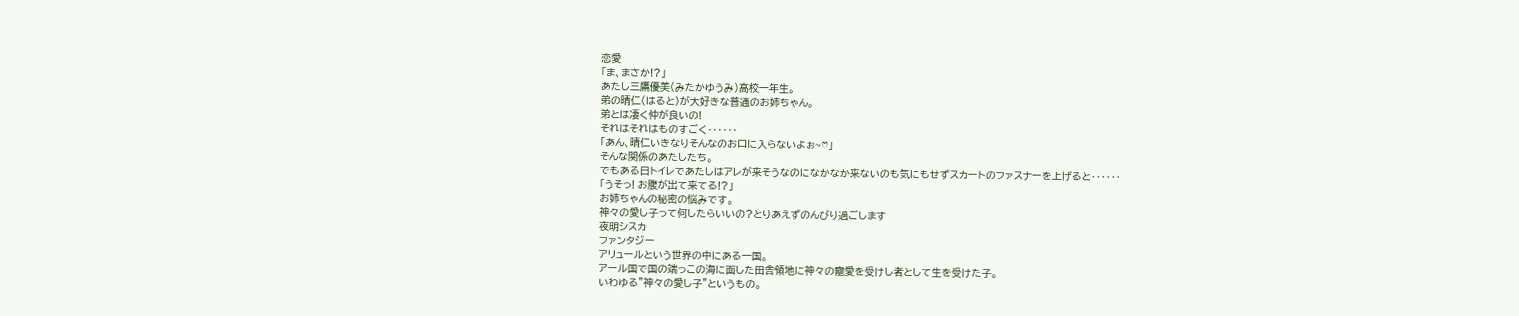恋愛
「ま、まさか!?」
あたし三鷹優美(みたかゆうみ)高校一年生。
弟の晴仁(はると)が大好きな普通のお姉ちゃん。
弟とは凄く仲が良いの!
それはそれはものすごく‥‥‥
「あん、晴仁いきなりそんなのお口に入らないよぉ~♡」
そんな関係のあたしたち。
でもある日トイレであたしはアレが来そうなのになかなか来ないのも気にもせずスカートのファスナーを上げると‥‥‥
「うそっ! お腹が出て来てる!?」
お姉ちゃんの秘密の悩みです。
神々の愛し子って何したらいいの?とりあえずのんびり過ごします
夜明シスカ
ファンタジー
アリュールという世界の中にある一国。
アール国で国の端っこの海に面した田舎領地に神々の寵愛を受けし者として生を受けた子。
いわゆる"神々の愛し子"というもの。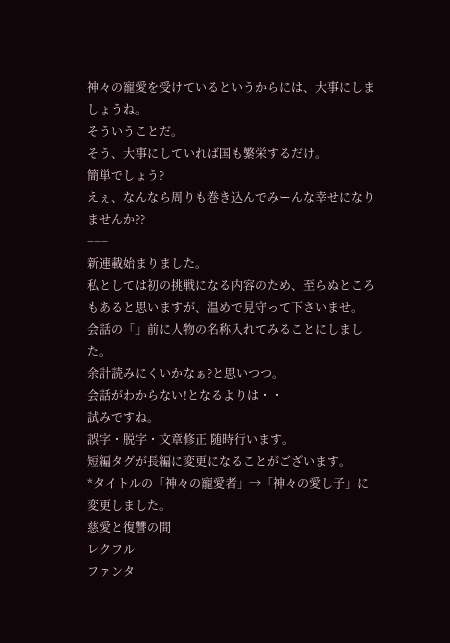神々の寵愛を受けているというからには、大事にしましょうね。
そういうことだ。
そう、大事にしていれば国も繁栄するだけ。
簡単でしょう?
えぇ、なんなら周りも巻き込んでみーんな幸せになりませんか??
−−−
新連載始まりました。
私としては初の挑戦になる内容のため、至らぬところもあると思いますが、温めで見守って下さいませ。
会話の「」前に人物の名称入れてみることにしました。
余計読みにくいかなぁ?と思いつつ。
会話がわからない!となるよりは・・
試みですね。
誤字・脱字・文章修正 随時行います。
短編タグが長編に変更になることがございます。
*タイトルの「神々の寵愛者」→「神々の愛し子」に変更しました。
慈愛と復讐の間
レクフル
ファンタ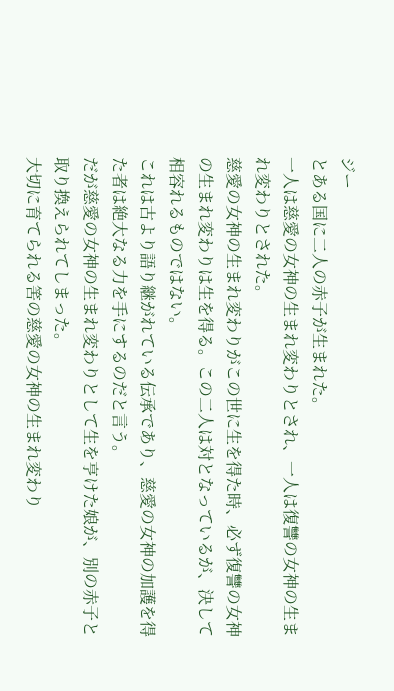ジー
とある国に二人の赤子が生まれた。
一人は慈愛の女神の生まれ変わりとされ、一人は復讐の女神の生まれ変わりとされた。
慈愛の女神の生まれ変わりがこの世に生を得た時、必ず復讐の女神の生まれ変わりは生を得る。この二人は対となっているが、決して相容れるものではない。
これは古より語り継がれている伝承であり、慈愛の女神の加護を得た者は絶大なる力を手にするのだと言う。
だが慈愛の女神の生まれ変わりとして生を亨けた娘が、別の赤子と取り換えられてしまった。
大切に育てられる筈の慈愛の女神の生まれ変わり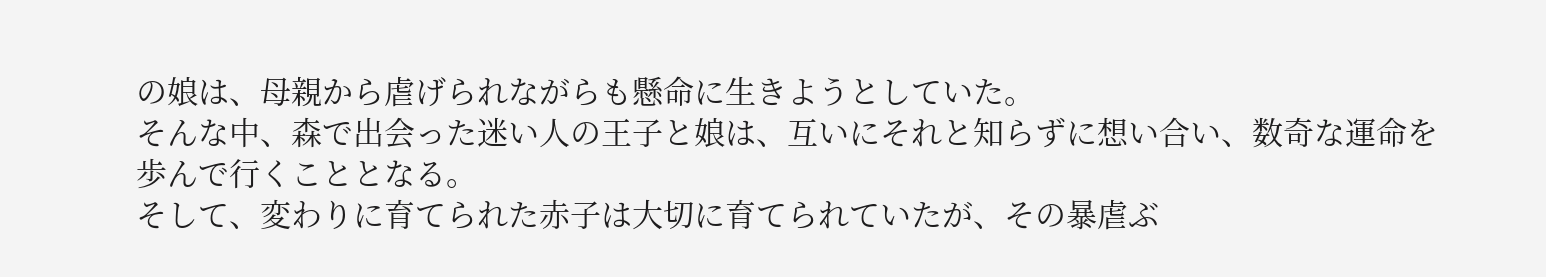の娘は、母親から虐げられながらも懸命に生きようとしていた。
そんな中、森で出会った迷い人の王子と娘は、互いにそれと知らずに想い合い、数奇な運命を歩んで行くこととなる。
そして、変わりに育てられた赤子は大切に育てられていたが、その暴虐ぶ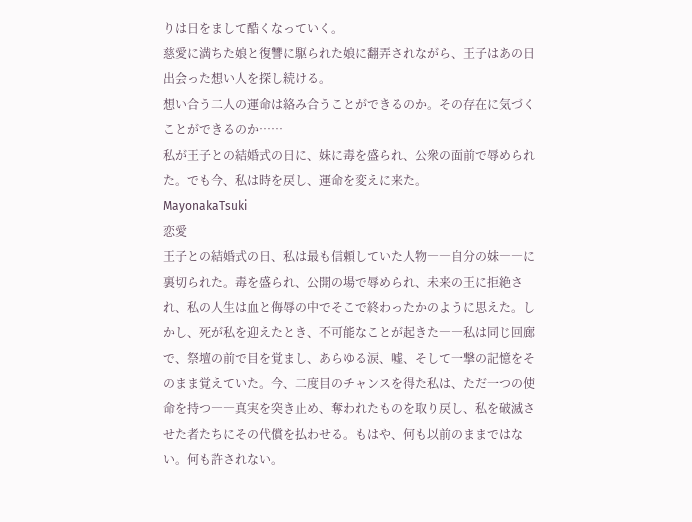りは日をまして酷くなっていく。
慈愛に満ちた娘と復讐に駆られた娘に翻弄されながら、王子はあの日出会った想い人を探し続ける。
想い合う二人の運命は絡み合うことができるのか。その存在に気づくことができるのか……
私が王子との結婚式の日に、妹に毒を盛られ、公衆の面前で辱められた。でも今、私は時を戻し、運命を変えに来た。
MayonakaTsuki
恋愛
王子との結婚式の日、私は最も信頼していた人物――自分の妹――に裏切られた。毒を盛られ、公開の場で辱められ、未来の王に拒絶され、私の人生は血と侮辱の中でそこで終わったかのように思えた。しかし、死が私を迎えたとき、不可能なことが起きた――私は同じ回廊で、祭壇の前で目を覚まし、あらゆる涙、嘘、そして一撃の記憶をそのまま覚えていた。今、二度目のチャンスを得た私は、ただ一つの使命を持つ――真実を突き止め、奪われたものを取り戻し、私を破滅させた者たちにその代償を払わせる。もはや、何も以前のままではない。何も許されない。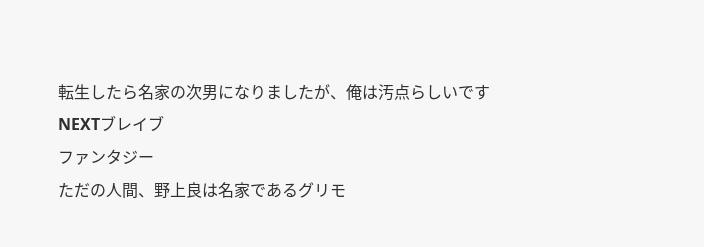転生したら名家の次男になりましたが、俺は汚点らしいです
NEXTブレイブ
ファンタジー
ただの人間、野上良は名家であるグリモ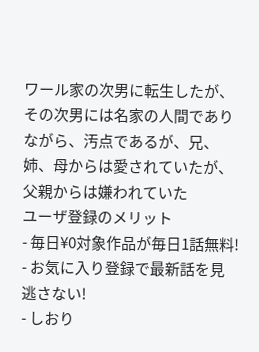ワール家の次男に転生したが、その次男には名家の人間でありながら、汚点であるが、兄、姉、母からは愛されていたが、父親からは嫌われていた
ユーザ登録のメリット
- 毎日¥0対象作品が毎日1話無料!
- お気に入り登録で最新話を見逃さない!
- しおり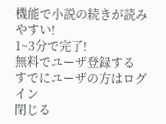機能で小説の続きが読みやすい!
1~3分で完了!
無料でユーザ登録する
すでにユーザの方はログイン
閉じる